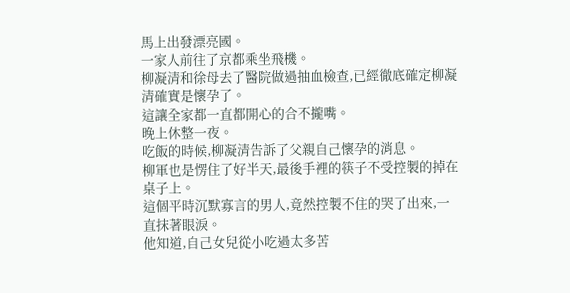馬上出發漂亮國。
一家人前往了京都乘坐飛機。
柳凝清和徐母去了醫院做過抽血檢查,已經徹底確定柳凝清確實是懷孕了。
這讓全家都一直都開心的合不攏嘴。
晚上休整一夜。
吃飯的時候,柳凝清告訴了父親自己懷孕的消息。
柳軍也是愣住了好半天,最後手裡的筷子不受控製的掉在桌子上。
這個平時沉默寡言的男人,竟然控製不住的哭了出來,一直抹著眼淚。
他知道,自己女兒從小吃過太多苦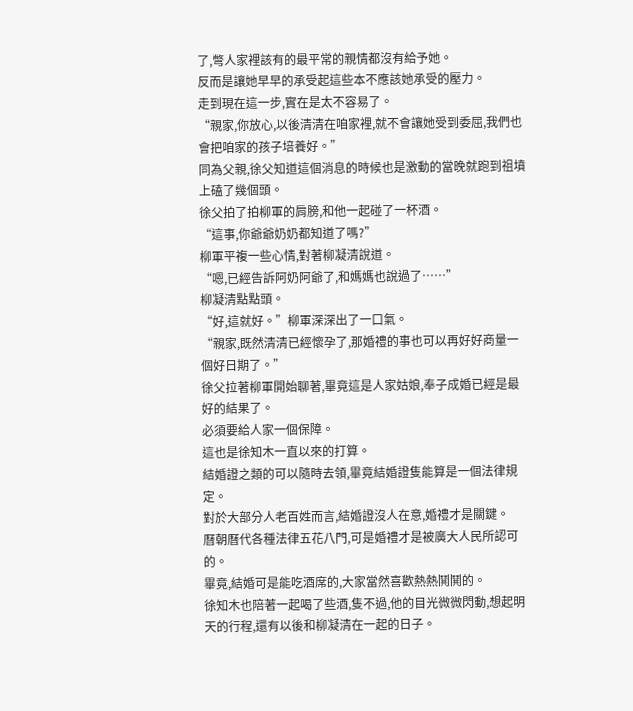了,彆人家裡該有的最平常的親情都沒有給予她。
反而是讓她早早的承受起這些本不應該她承受的壓力。
走到現在這一步,實在是太不容易了。
“親家,你放心,以後清清在咱家裡,就不會讓她受到委屈,我們也會把咱家的孩子培養好。”
同為父親,徐父知道這個消息的時候也是激動的當晚就跑到祖墳上磕了幾個頭。
徐父拍了拍柳軍的肩膀,和他一起碰了一杯酒。
“這事,你爺爺奶奶都知道了嗎?”
柳軍平複一些心情,對著柳凝清說道。
“嗯,已經告訴阿奶阿爺了,和媽媽也說過了……”
柳凝清點點頭。
“好,這就好。”柳軍深深出了一口氣。
“親家,既然清清已經懷孕了,那婚禮的事也可以再好好商量一個好日期了。”
徐父拉著柳軍開始聊著,畢竟這是人家姑娘,奉子成婚已經是最好的結果了。
必須要給人家一個保障。
這也是徐知木一直以來的打算。
結婚證之類的可以隨時去領,畢竟結婚證隻能算是一個法律規定。
對於大部分人老百姓而言,結婚證沒人在意,婚禮才是關鍵。
曆朝曆代各種法律五花八門,可是婚禮才是被廣大人民所認可的。
畢竟,結婚可是能吃酒席的,大家當然喜歡熱熱鬨鬨的。
徐知木也陪著一起喝了些酒,隻不過,他的目光微微閃動,想起明天的行程,還有以後和柳凝清在一起的日子。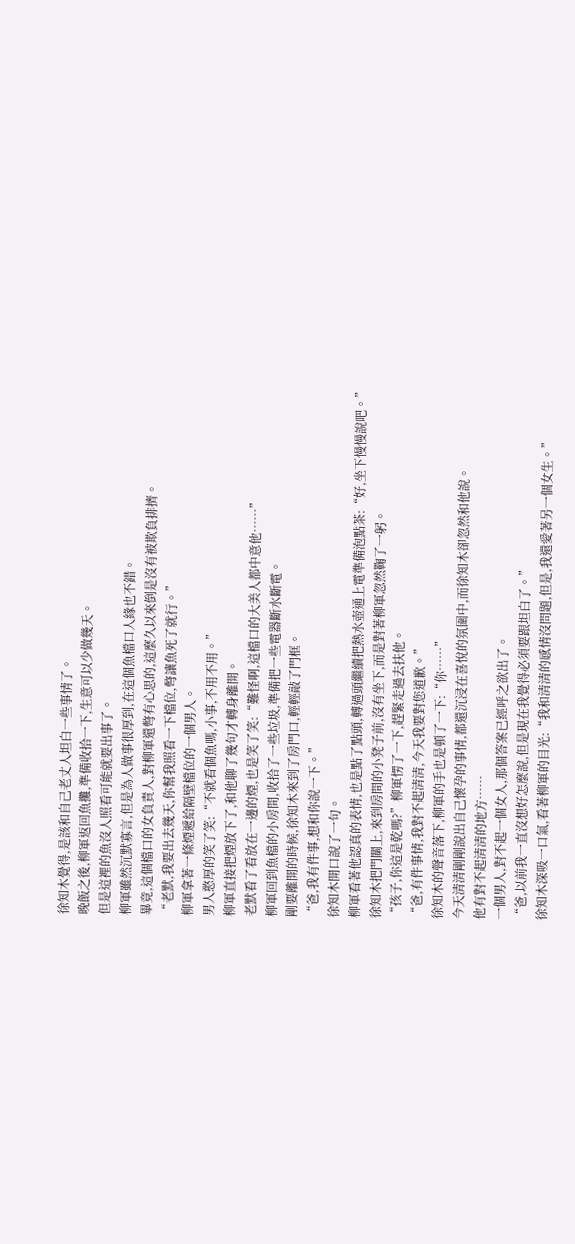徐知木覺得,是該和自己老丈人坦白一些事情了。
晚飯之後,柳軍返回魚攤,準備收拾一下,生意可以少做幾天。
但是這裡的魚沒人照看可能就要出事了。
柳軍雖然沉默寡言,但是為人做事很厚到,在這個魚檔口人緣也不錯。
畢竟,這個檔口的女負責人,對柳軍還彆有心思的,這麼久以來倒是沒有被欺負排擠。
“老默,我要出去幾天,你幫我照看一下檔位,彆讓魚死了就行。”
柳軍拿著一條煙遞給隔壁檔位的一個男人。
男人憨厚的笑了笑:“不就看個魚嗎,小事,不用不用。”
柳軍直接把煙放下了,和他聊了幾句才轉身離開。
老默看了看放在一邊的煙,也是笑了笑:“難怪啊,這檔口的大美人都中意他……”
柳軍回到魚檔的小房間,收拾了一些垃圾,準備把一些電器斷水斷電。
剛要離開的時候,徐知木來到了房門口,輕輕敲了門框。
“爸,我有件事,想和你說一下。”
徐知木開口說了一句。
柳軍看著他認真的表情,也是點了點頭,轉過頭繼續把熱水壺通上電準備泡點茶:“好,坐下慢慢說吧。”
徐知木把門關上,來到房間的小凳子前,沒有坐下,而是對著柳軍忽然鞠了一躬。
“孩子,你這是乾嗎?”柳軍愣了一下,趕緊走過去扶他。
“爸,有件事情,我對不起清清,今天我要對您道歉。”
徐知木的聲音落下,柳軍的手也是頓了一下:“你……”
今天清清剛剛說出自己懷孕的事情,都還沉浸在喜悅的氛圍中,而徐知木卻忽然和他說。
他有對不起清清的地方……
一個男人,對不起一個女人,那個答案已經呼之欲出了。
“爸,以前我一直沒想好怎麼說,但是現在我覺得必須要跟坦白了。”
徐知木深吸一口氣,看著柳軍的目光:“我和清清的感情沒問題,但是,我還愛著另一個女生。”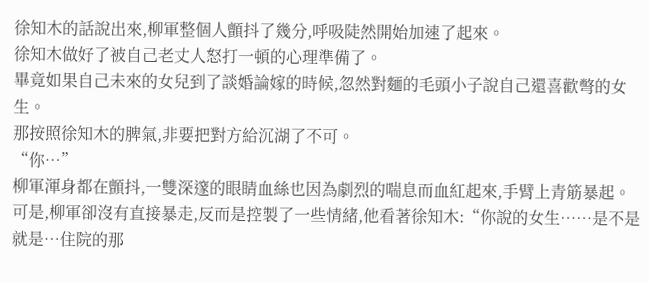徐知木的話說出來,柳軍整個人顫抖了幾分,呼吸陡然開始加速了起來。
徐知木做好了被自己老丈人怒打一頓的心理準備了。
畢竟如果自己未來的女兒到了談婚論嫁的時候,忽然對麵的毛頭小子說自己還喜歡彆的女生。
那按照徐知木的脾氣,非要把對方給沉湖了不可。
“你…”
柳軍渾身都在顫抖,一雙深邃的眼睛血絲也因為劇烈的喘息而血紅起來,手臂上青筋暴起。
可是,柳軍卻沒有直接暴走,反而是控製了一些情緒,他看著徐知木:“你說的女生……是不是就是…住院的那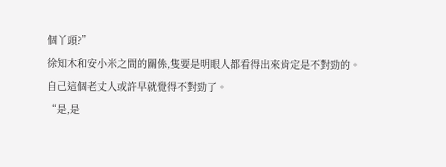個丫頭?”
徐知木和安小米之間的關係,隻要是明眼人都看得出來肯定是不對勁的。
自己這個老丈人或許早就覺得不對勁了。
“是,是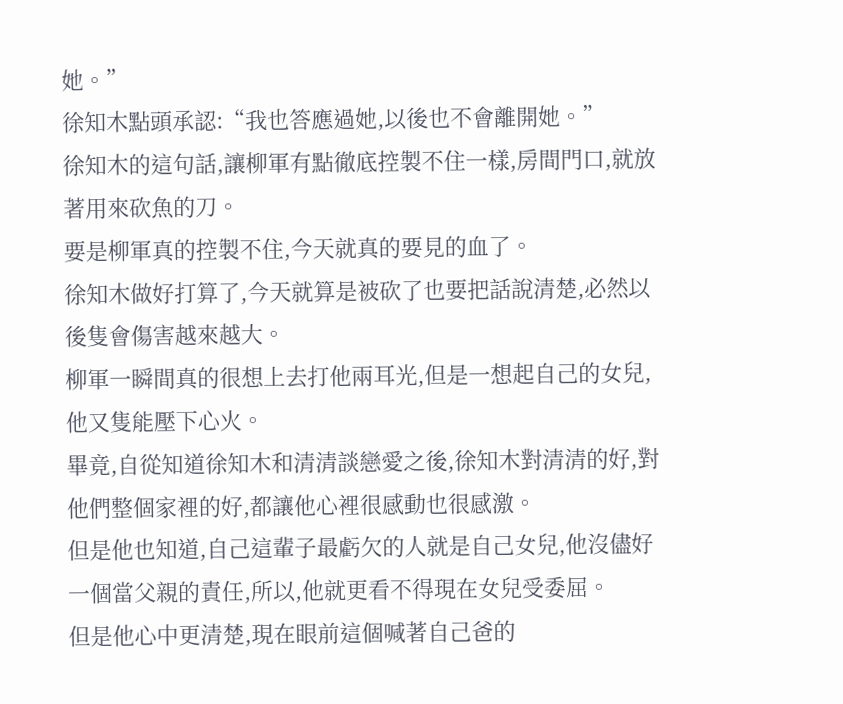她。”
徐知木點頭承認:“我也答應過她,以後也不會離開她。”
徐知木的這句話,讓柳軍有點徹底控製不住一樣,房間門口,就放著用來砍魚的刀。
要是柳軍真的控製不住,今天就真的要見的血了。
徐知木做好打算了,今天就算是被砍了也要把話說清楚,必然以後隻會傷害越來越大。
柳軍一瞬間真的很想上去打他兩耳光,但是一想起自己的女兒,他又隻能壓下心火。
畢竟,自從知道徐知木和清清談戀愛之後,徐知木對清清的好,對他們整個家裡的好,都讓他心裡很感動也很感激。
但是他也知道,自己這輩子最虧欠的人就是自己女兒,他沒儘好一個當父親的責任,所以,他就更看不得現在女兒受委屈。
但是他心中更清楚,現在眼前這個喊著自己爸的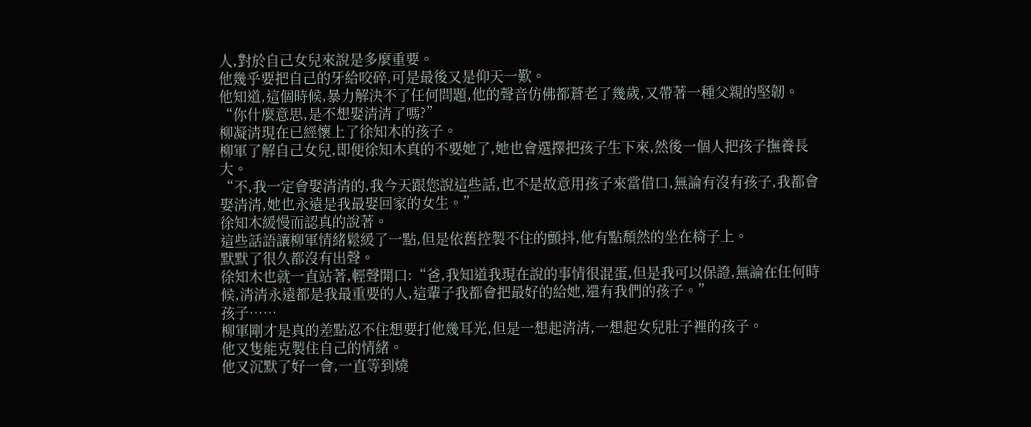人,對於自己女兒來說是多麼重要。
他幾乎要把自己的牙給咬碎,可是最後又是仰天一歎。
他知道,這個時候,暴力解決不了任何問題,他的聲音仿佛都蒼老了幾歲,又帶著一種父親的堅韌。
“你什麼意思,是不想娶清清了嗎?”
柳凝清現在已經懷上了徐知木的孩子。
柳軍了解自己女兒,即便徐知木真的不要她了,她也會選擇把孩子生下來,然後一個人把孩子撫養長大。
“不,我一定會娶清清的,我今天跟您說這些話,也不是故意用孩子來當借口,無論有沒有孩子,我都會娶清清,她也永遠是我最娶回家的女生。”
徐知木緩慢而認真的說著。
這些話語讓柳軍情緒鬆緩了一點,但是依舊控製不住的顫抖,他有點頹然的坐在椅子上。
默默了很久都沒有出聲。
徐知木也就一直站著,輕聲開口:“爸,我知道我現在說的事情很混蛋,但是我可以保證,無論在任何時候,清清永遠都是我最重要的人,這輩子我都會把最好的給她,還有我們的孩子。”
孩子……
柳軍剛才是真的差點忍不住想要打他幾耳光,但是一想起清清,一想起女兒肚子裡的孩子。
他又隻能克製住自己的情緒。
他又沉默了好一會,一直等到燒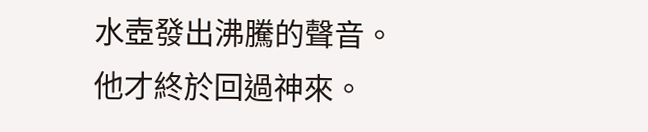水壺發出沸騰的聲音。
他才終於回過神來。